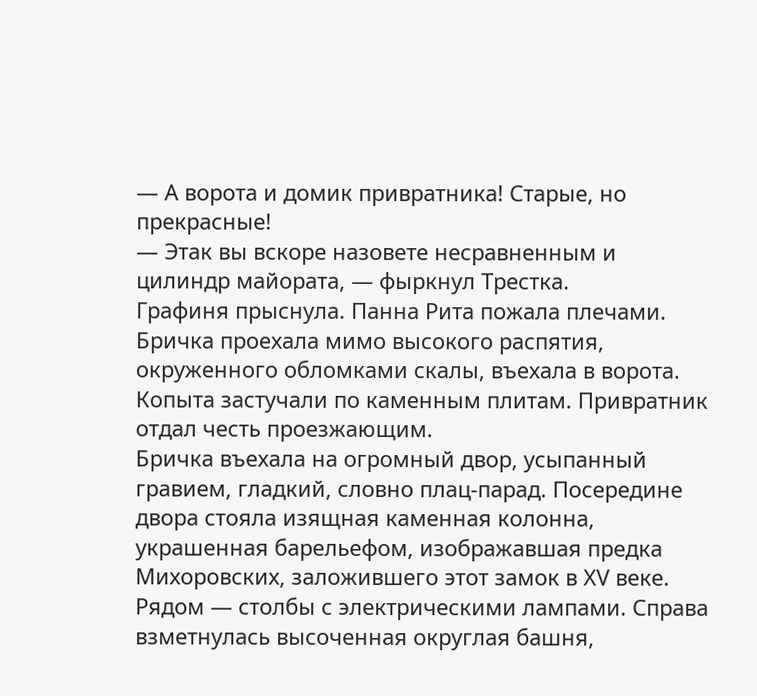— А ворота и домик привратника! Старые, но прекрасные!
— Этак вы вскоре назовете несравненным и цилиндр майората, — фыркнул Трестка.
Графиня прыснула. Панна Рита пожала плечами.
Бричка проехала мимо высокого распятия, окруженного обломками скалы, въехала в ворота. Копыта застучали по каменным плитам. Привратник отдал честь проезжающим.
Бричка въехала на огромный двор, усыпанный гравием, гладкий, словно плац-парад. Посередине двора стояла изящная каменная колонна, украшенная барельефом, изображавшая предка Михоровских, заложившего этот замок в XV веке. Рядом — столбы с электрическими лампами. Справа взметнулась высоченная округлая башня,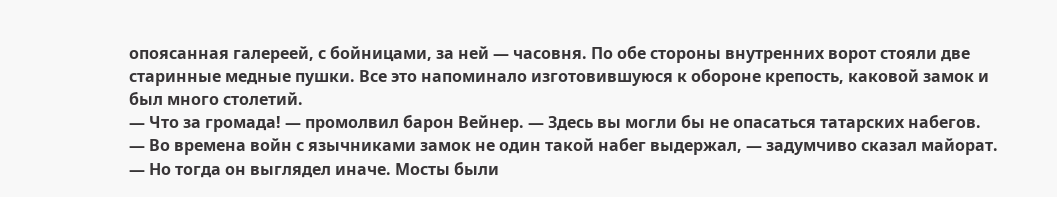опоясанная галереей, с бойницами, за ней — часовня. По обе стороны внутренних ворот стояли две старинные медные пушки. Все это напоминало изготовившуюся к обороне крепость, каковой замок и был много столетий.
— Что за громада! — промолвил барон Вейнер. — Здесь вы могли бы не опасаться татарских набегов.
— Во времена войн с язычниками замок не один такой набег выдержал, — задумчиво сказал майорат. — Но тогда он выглядел иначе. Мосты были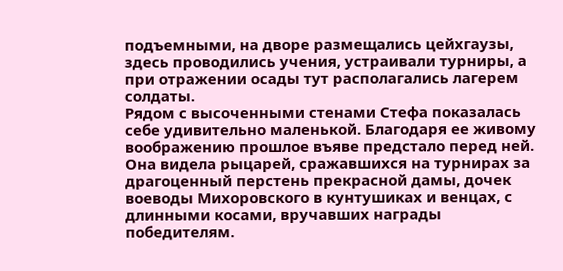подъемными, на дворе размещались цейхгаузы, здесь проводились учения, устраивали турниры, а при отражении осады тут располагались лагерем солдаты.
Рядом с высоченными стенами Стефа показалась себе удивительно маленькой. Благодаря ее живому воображению прошлое въяве предстало перед ней. Она видела рыцарей, сражавшихся на турнирах за драгоценный перстень прекрасной дамы, дочек воеводы Михоровского в кунтушиках и венцах, с длинными косами, вручавших награды победителям.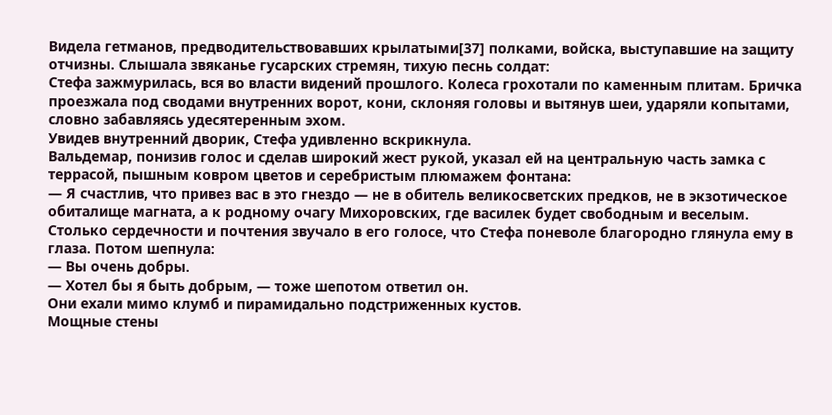Видела гетманов, предводительствовавших крылатыми[37] полками, войска, выступавшие на защиту отчизны. Слышала звяканье гусарских стремян, тихую песнь солдат:
Стефа зажмурилась, вся во власти видений прошлого. Колеса грохотали по каменным плитам. Бричка проезжала под сводами внутренних ворот, кони, склоняя головы и вытянув шеи, ударяли копытами, словно забавляясь удесятеренным эхом.
Увидев внутренний дворик, Стефа удивленно вскрикнула.
Вальдемар, понизив голос и сделав широкий жест рукой, указал ей на центральную часть замка с террасой, пышным ковром цветов и серебристым плюмажем фонтана:
— Я счастлив, что привез вас в это гнездо — не в обитель великосветских предков, не в экзотическое обиталище магната, а к родному очагу Михоровских, где василек будет свободным и веселым.
Столько сердечности и почтения звучало в его голосе, что Стефа поневоле благородно глянула ему в глаза. Потом шепнула:
— Вы очень добры.
— Хотел бы я быть добрым, — тоже шепотом ответил он.
Они ехали мимо клумб и пирамидально подстриженных кустов.
Мощные стены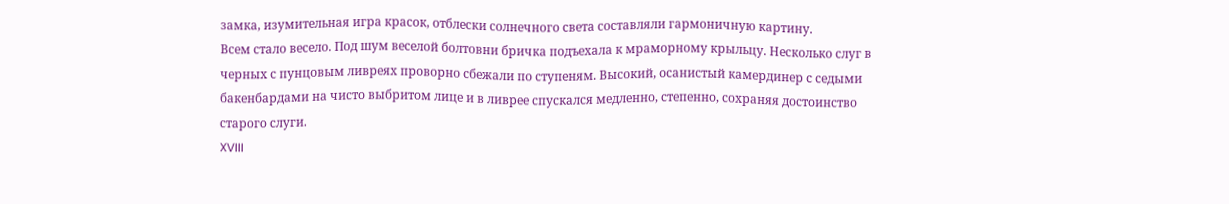замка, изумительная игра красок, отблески солнечного света составляли гармоничную картину.
Всем стало весело. Под шум веселой болтовни бричка подъехала к мраморному крыльцу. Несколько слуг в черных с пунцовым ливреях проворно сбежали по ступеням. Высокий, осанистый камердинер с седыми бакенбардами на чисто выбритом лице и в ливрее спускался медленно, степенно, сохраняя достоинство старого слуги.
XVIII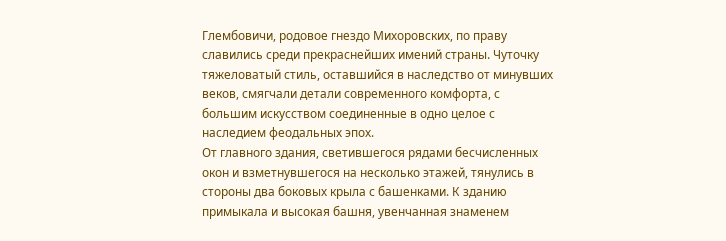Глембовичи, родовое гнездо Михоровских, по праву славились среди прекраснейших имений страны. Чуточку тяжеловатый стиль, оставшийся в наследство от минувших веков, смягчали детали современного комфорта, с большим искусством соединенные в одно целое с наследием феодальных эпох.
От главного здания, светившегося рядами бесчисленных окон и взметнувшегося на несколько этажей, тянулись в стороны два боковых крыла с башенками. К зданию примыкала и высокая башня, увенчанная знаменем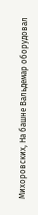Михоровских, На башне Вальдемар оборудовал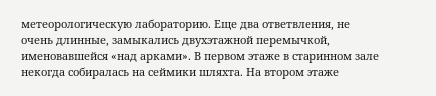метеорологическую лабораторию. Еще два ответвления, не очень длинные, замыкались двухэтажной перемычкой, именовавшейся «над арками». В первом этаже в старинном зале некогда собиралась на сеймики шляхта. На втором этаже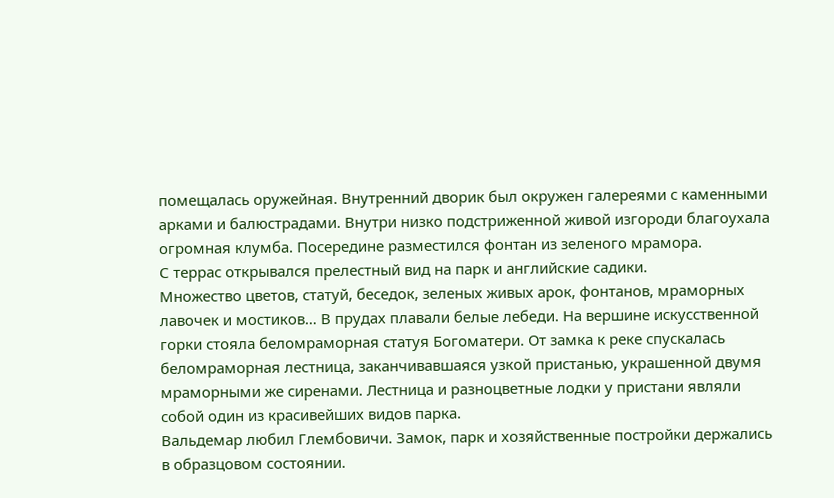помещалась оружейная. Внутренний дворик был окружен галереями с каменными арками и балюстрадами. Внутри низко подстриженной живой изгороди благоухала огромная клумба. Посередине разместился фонтан из зеленого мрамора.
С террас открывался прелестный вид на парк и английские садики.
Множество цветов, статуй, беседок, зеленых живых арок, фонтанов, мраморных лавочек и мостиков… В прудах плавали белые лебеди. На вершине искусственной горки стояла беломраморная статуя Богоматери. От замка к реке спускалась беломраморная лестница, заканчивавшаяся узкой пристанью, украшенной двумя мраморными же сиренами. Лестница и разноцветные лодки у пристани являли собой один из красивейших видов парка.
Вальдемар любил Глембовичи. Замок, парк и хозяйственные постройки держались в образцовом состоянии.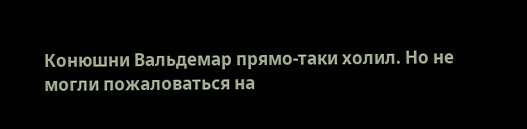Конюшни Вальдемар прямо-таки холил. Но не могли пожаловаться на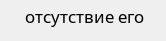отсутствие его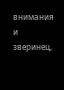внимания и зверинец,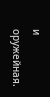и оружейная.